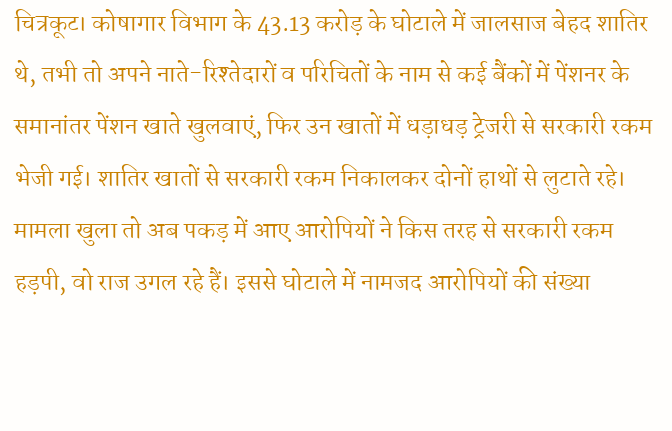चित्रकूट। कोषागार विभाग के 43.13 करोड़ के घोटाले में जालसाज बेहद शातिर थे, तभी तो अपने नाते-रिश्तेदारों व परिचितों के नाम से कई बैंकों में पेंशनर के समानांतर पेंशन खाते खुलवाएं, फिर उन खातों में धड़ाधड़ ट्रेजरी से सरकारी रकम भेजी गई। शातिर खातों से सरकारी रकम निकालकर दोनों हाथों से लुटाते रहे। मामला खुला तो अब पकड़ में आए आरोपियों ने किस तरह से सरकारी रकम हड़पी, वो राज उगल रहे हैं। इससे घोटाले में नामजद आरोपियों की संख्या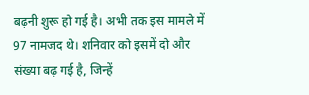बढ़नी शुरू हो गई है। अभी तक इस मामले में 97 नामजद थे। शनिवार को इसमें दो और संख्या बढ़ गई है, जिन्हें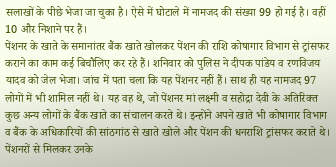सलाखों के पीछे भेजा जा चुका है। ऐसे में घोटाले में नामजद की संख्या 99 हो गई है। वहीं 10 और निशाने पर हैं।
पेंशनर के खाते के समानांतर बैंक खाते खोलकर पेंशन की राशि कोषागार विभाग से ट्रांसफर कराने का काम कई बिचौलिए कर रहे हैं। शनिवार को पुलिस ने दीपक पांडेय व रणविजय यादव को जेल भेजा। जांच में पता चला कि यह पेंशनर नहीं हैं। साथ ही यह नामजद 97 लोगों में भी शामिल नहीं थे। यह वह थे, जो पेंशनर मां लक्ष्मी व सहोद्रा देवी के अतिरिक्त कुछ अन्य लोगों के बैंक खाते का संचालन करते थे। इन्होंने अपने खाते भी कोषागार विभाग व बैंक के अधिकारियों की सांठगांठ से खाते खोले और पेंशन की धनराशि ट्रांसफर कराते थे। पेंशनरों से मिलकर उनके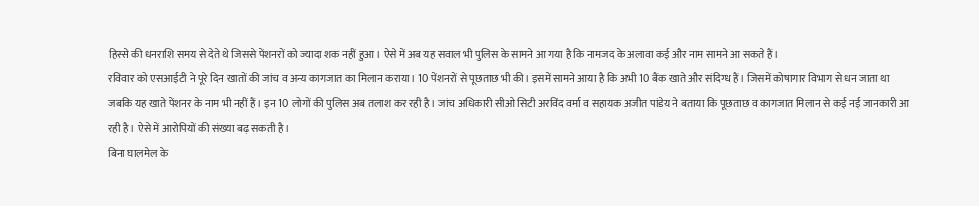हिस्से की धनराशि समय से देते थे जिससे पेंशनरों को ज्यादा शक नहीं हुआ। ऐसे में अब यह सवाल भी पुलिस के सामने आ गया है कि नामजद के अलावा कई और नाम सामने आ सकते हैं।
रविवार को एसआईटी ने पूरे दिन खातों की जांच व अन्य कागजात का मिलान कराया। 10 पेंशनरों से पूछताछ भी की। इसमें सामने आया है कि अभी 10 बैंक खाते और संदिग्ध हैं। जिसमें कोषागार विभाग से धन जाता था जबकि यह खाते पेंशनर के नाम भी नहीं हैं। इन 10 लोगों की पुलिस अब तलाश कर रही है। जांच अधिकारी सीओ सिटी अरविंद वर्मा व सहायक अजीत पांडेय ने बताया कि पूछताछ व कागजात मिलान से कई नई जानकारी आ रही है। ऐसे में आरोपियों की संख्या बढ़ सकती है।
बिना घालमेल के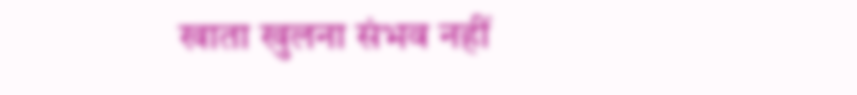खाता खुलना संभव नहीं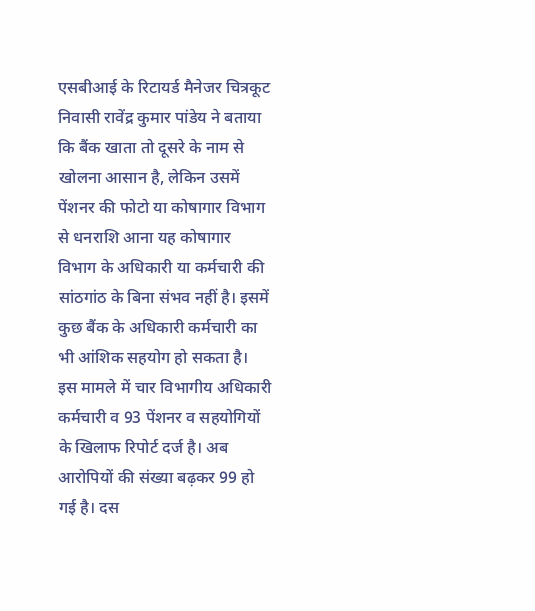एसबीआई के रिटायर्ड मैनेजर चित्रकूट निवासी रावेंद्र कुमार पांडेय ने बताया कि बैंक खाता तो दूसरे के नाम से खोलना आसान है, लेकिन उसमें पेंशनर की फोटो या कोषागार विभाग से धनराशि आना यह कोषागार विभाग के अधिकारी या कर्मचारी की सांठगांठ के बिना संभव नहीं है। इसमें कुछ बैंक के अधिकारी कर्मचारी का भी आंशिक सहयोग हो सकता है।
इस मामले में चार विभागीय अधिकारी कर्मचारी व 93 पेंशनर व सहयोगियों के खिलाफ रिपोर्ट दर्ज है। अब आरोपियों की संख्या बढ़कर 99 हो गई है। दस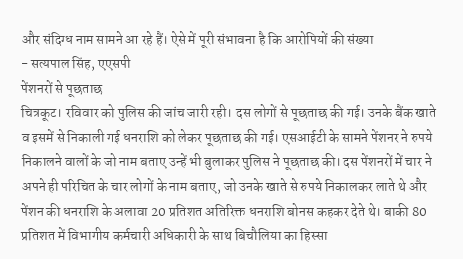और संदिग्ध नाम सामने आ रहे हैं। ऐसे में पूरी संभावना है कि आरोपियों की संख्या
- सत्यपाल सिंह, एएसपी
पेंशनरों से पूछताछ
चित्रकूट। रविवार को पुलिस की जांच जारी रही। दस लोगों से पूछताछ की गई। उनके बैंक खाते व इसमें से निकाली गई धनराशि को लेकर पूछताछ की गई। एसआईटी के सामने पेंशनर ने रुपये निकालने वालों के जो नाम बताए उन्हें भी बुलाकर पुलिस ने पूछताछ की। दस पेंशनरों में चार ने अपने ही परिचित के चार लोगों के नाम बताए, जो उनके खाते से रुपये निकालकर लाते थे और पेंशन की धनराशि के अलावा 20 प्रतिशत अतिरिक्त धनराशि बोनस कहकर देते थे। बाकी 80 प्रतिशत में विभागीय कर्मचारी अधिकारी के साथ बिचौलिया का हिस्सा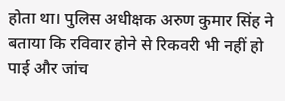होता था। पुलिस अधीक्षक अरुण कुमार सिंह ने बताया कि रविवार होने से रिकवरी भी नहीं हो पाई और जांच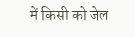में किसी को जेल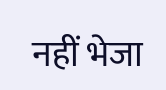नहीं भेजा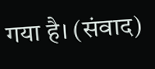गया है। (संवाद)